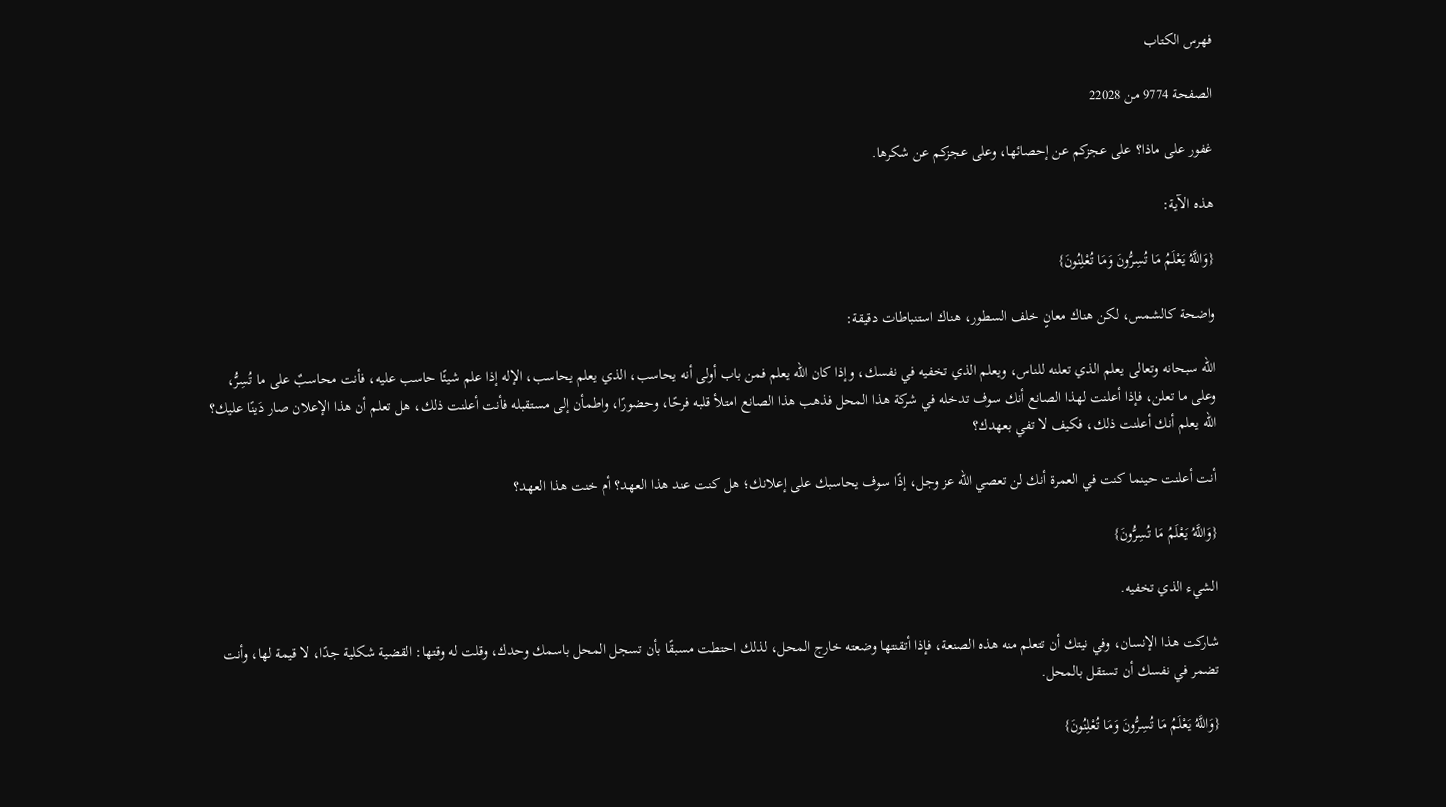فهرس الكتاب

الصفحة 9774 من 22028

غفور على ماذا؟ على عجزكم عن إحصائها، وعلى عجزكم عن شكرها.

هذه الآية:

{وَاللَّهُ يَعْلَمُ مَا تُسِرُّونَ وَمَا تُعْلِنُونَ}

واضحة كالشمس، لكن هناك معانٍ خلف السطور، هناك استنباطات دقيقة:

الله سبحانه وتعالى يعلم الذي تعلنه للناس، ويعلم الذي تخفيه في نفسك، وإذا كان الله يعلم فمن باب أولى أنه يحاسب، الذي يعلم يحاسب، الإله إذا علم شيئًا حاسب عليه، فأنت محاسبٌ على ما تُسِرُّ، وعلى ما تعلن، فإذا أعلنت لهذا الصانع أنك سوف تدخله في شركة هذا المحل فذهب هذا الصانع امتلأ قلبه فرحًا، وحضورًا، واطمأن إلى مستقبله فأنت أعلنت ذلك، هل تعلم أن هذا الإعلان صار دَينًا عليك؟ الله يعلم أنك أعلنت ذلك، فكيف لا تفي بعهدك؟

أنت أعلنت حينما كنت في العمرة أنك لن تعصي الله عز وجل، إذًا سوف يحاسبك على إعلانك؛ هل كنت عند هذا العهد؟ أم خنت هذا العهد؟

{وَاللَّهُ يَعْلَمُ مَا تُسِرُّونَ}

الشيء الذي تخفيه.

شاركت هذا الإنسان، وفي نيتك أن تتعلم منه هذه الصنعة، فإذا أتقنتها وضعته خارج المحل، لذلك احتطت مسبقًا بأن تسجل المحل باسمك وحدك، وقلت له وقتها: القضية شكلية جدًا، لا قيمة لها، وأنت تضمر في نفسك أن تستقل بالمحل.

{وَاللَّهُ يَعْلَمُ مَا تُسِرُّونَ وَمَا تُعْلِنُونَ}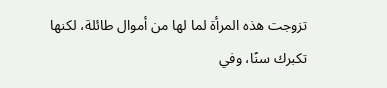تزوجت هذه المرأة لما لها من أموال طائلة، لكنها تكبرك سنًا، وفي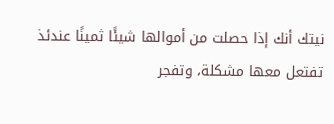نيتك أنك إذا حصلت من أموالها شيئًا ثمينًا عندئذ تفتعل معها مشكلة، وتفجر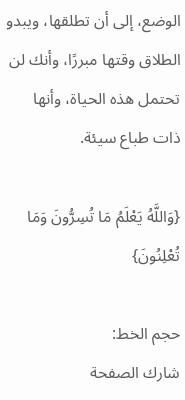الوضع، إلى أن تطلقها، ويبدو الطلاق وقتها مبررًا، وأنك لن تحتمل هذه الحياة، وأنها ذات طباع سيئة.

{وَاللَّهُ يَعْلَمُ مَا تُسِرُّونَ وَمَا تُعْلِنُونَ}

حجم الخط:
شارك الصفحة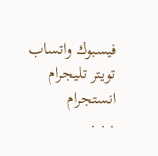فيسبوك واتساب تويتر تليجرام انستجرام
. . .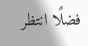فضلًا انتظر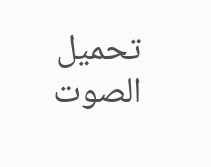تحميل الصوت